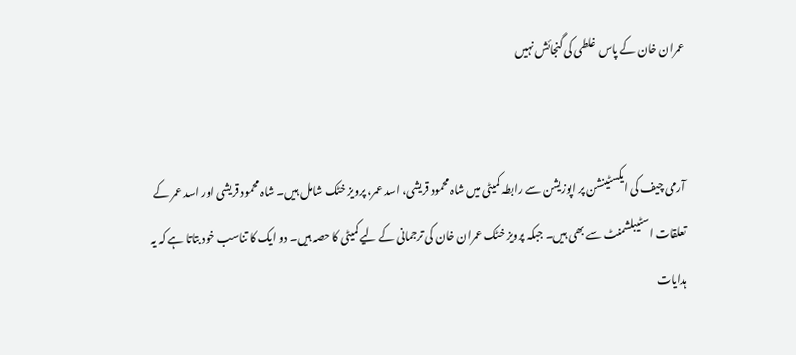عمران خان کے پاس غلطی کی گنجائش نہیں


آرمی چیف کی ایکسٹینشن پر اپوزیشن سے رابطہ کمیٹی میں شاہ محمود قریشی، اسد عمر، پرویز خٹک شامل ہیں۔ شاہ محمود قریشی اور اسد عمر کے تعلقات اسٹیبلشمنٹ سے بھی ہیں۔ جبکہ پرویز خٹک عمران خان کی ترجمانی کے لیے کمیٹی کا حصہ ہیں۔ دو ایک کا تناسب خود بتاتا ہے کہ یہ ہدایات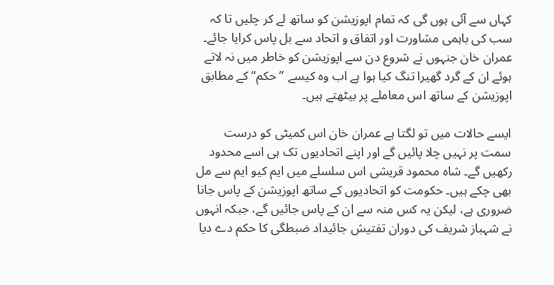کہاں سے آئی ہوں گی کہ تمام اپوزیشن کو ساتھ لے کر چلیں تا کہ سب کی باہمی مشاورت اور اتفاق و اتحاد سے بل پاس کرایا جائے۔ عمران خان جنہوں نے شروع دن سے اپوزیشن کو خاطر میں نہ لاتے ہوئے ان کے گرد گھیرا تنگ کیا ہوا ہے اب وہ کیسے ”حکم“ کے مطابق اپوزیشن کے ساتھ اس معاملے پر بیٹھتے ہیں۔

ایسے حالات میں تو لگتا ہے عمران خان اس کمیٹی کو درست سمت پر نہیں چلا پائیں گے اور اپنے اتحادیوں تک ہی اسے محدود رکھیں گے۔ شاہ محمود قریشی اس سلسلے میں ایم کیو ایم سے مل بھی چکے ہیں۔ حکومت کو اتحادیوں کے ساتھ اپوزیشن کے پاس جانا ضروری ہے، لیکن یہ کس منہ سے ان کے پاس جائیں گے، جبکہ انہوں نے شہباز شریف کی دوران تفتیش جائیداد ضبطگی کا حکم دے دیا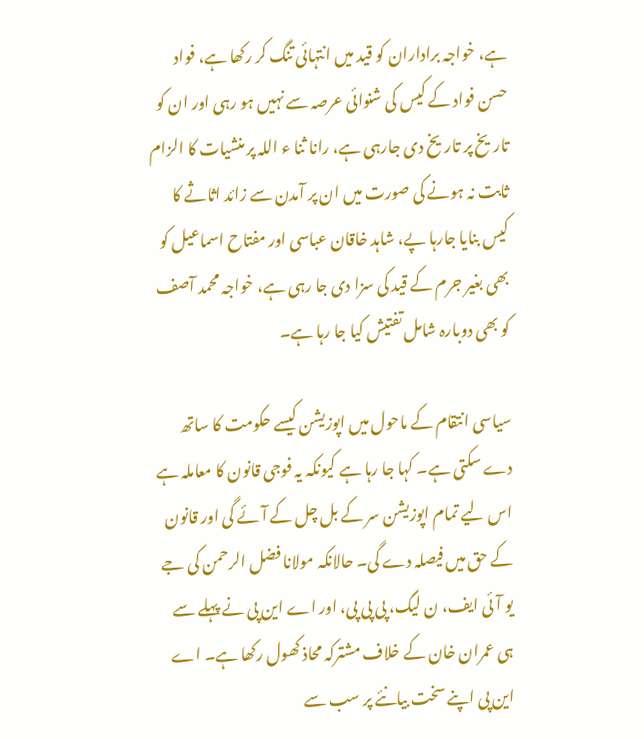ہے، خواجہ براداران کو قید میں انتہائی تنگ کر رکھا ہے، فواد حسن فواد کے کیس کی شنوائی عرصہ سے نہیں ہو رہی اور ان کو تاریخ پر تاریخ دی جارہی ہے، رانا ثنا ء اللہ پر منشیات کا الزام ثابت نہ ہونے کی صورت میں ان پر آمدن سے زائد اثاثے کا کیس بنایا جارہا پے، شاہد خاقان عباسی اور مفتاح اسماعیل کو بھی بغیر جرم کے قید کی سزا دی جا رہی ہے، خواجہ محمد آصف کو بھی دوبارہ شامل تفتیش کیا جا رہا ہے۔

سیاسی انتقام کے ماحول میں اپوزیشن کیسے حکومت کا ساتھ دے سکتی ہے۔ کہا جا رہا ہے کیونکہ یہ فوجی قانون کا معاملہ ہے اس لیے تمام اپوزیشن سر کے بل چل کے آئے گی اور قانون کے حق میں فیصلہ دے گی۔ حالانکہ مولانا فضل الرحمن کی جے یو آئی ایف، ن لیگ، پی پی پی، اور اے این پی نے پہلے سے ہی عمران خان کے خلاف مشترکہ محاذ کھول رکھا ہے۔ اے این پی اپنے سخت بیانئے پر سب سے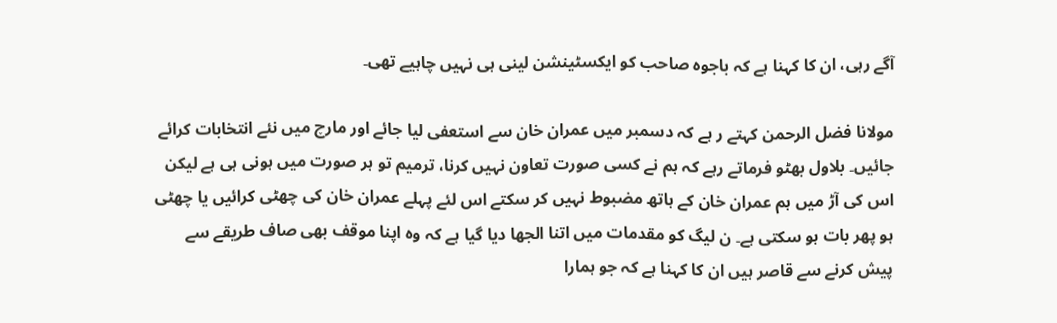آگے رہی، ان کا کہنا ہے کہ باجوہ صاحب کو ایکسٹینشن لینی ہی نہیں چاہیے تھی۔

مولانا فضل الرحمن کہتے ر ہے کہ دسمبر میں عمران خان سے استعفی لیا جائے اور مارچ میں نئے انتخابات کرائے جائیں۔ بلاول بھٹو فرماتے رہے کہ ہم نے کسی صورت تعاون نہیں کرنا، ترمیم تو ہر صورت میں ہونی ہی ہے لیکن اس کی آڑ میں ہم عمران خان کے ہاتھ مضبوط نہیں کر سکتے اس لئے پہلے عمران خان کی چھٹی کرائیں یا چھٹی ہو پھر بات ہو سکتی ہے۔ ن لیگ کو مقدمات میں اتنا الجھا دیا گیا ہے کہ وہ اپنا موقف بھی صاف طریقے سے پیش کرنے سے قاصر ہیں ان کا کہنا ہے کہ جو ہمارا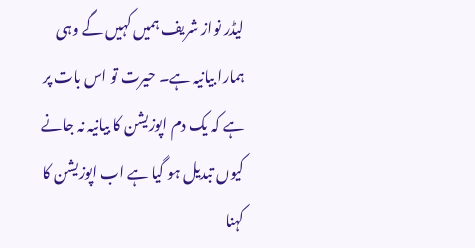لیڈر نواز شریف ہمیں کہیں گے وہی ہمارا بیانیہ ہے۔ حیرت تو اس بات پر ہے کہ یک دم اپوزیشن کا بیانیہ نہ جانے کیوں تبدیل ہو گیا ہے اب اپوزیشن کا کہنا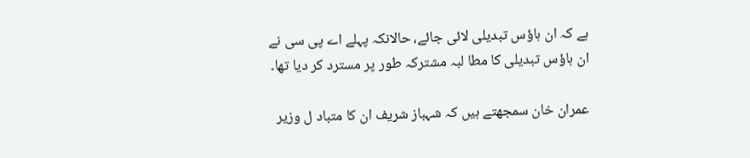ہے کہ ان ہاؤس تبدیلی لائی جائے، حالانکہ پہلے اے پی سی نے ان ہاؤس تبدیلی کا مطا لبہ مشترکہ طور پر مسترد کر دیا تھا۔

عمران خان سمجھتے ہیں کہ شہباز شریف ان کا متباد ل وزیر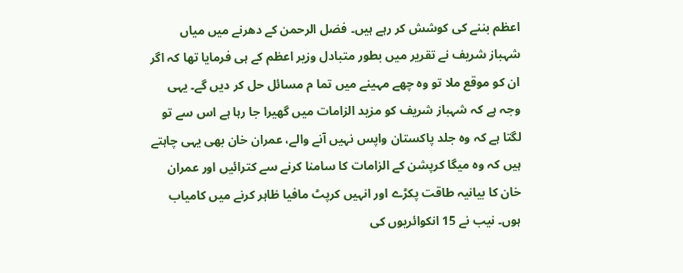اعظم بننے کی کوشش کر رہے ہیں۔ فضل الرحمن کے دھرنے میں میاں شہباز شریف نے تقریر میں بطور متبادل وزیر اعظم کے ہی فرمایا تھا کہ اگر ان کو موقع ملا تو وہ چھے مہینے میں تما م مسائل حل کر دیں گے۔ یہی وجہ ہے کہ شہباز شریف کو مزید الزامات میں گھیرا جا رہا ہے اس سے تو لگتا ہے کہ وہ جلد پاکستان واپس نہیں آنے والے، عمران خان بھی یہی چاہتے ہیں کہ وہ میگا کرپشن کے الزامات کا سامنا کرنے سے کترائیں اور عمران خان کا بیانیہ طاقت پکڑے اور انہیں کرپٹ مافیا ظاہر کرنے میں کامیاب ہوں۔ نیب نے 15 انکوائریوں کی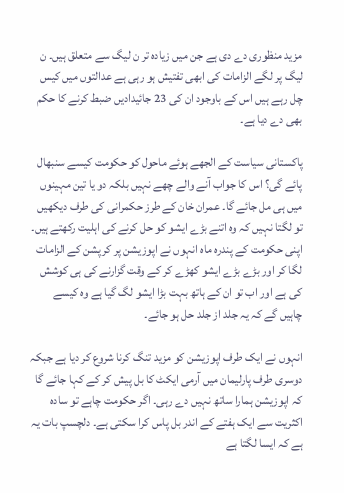مزید منظوری دے دی ہے جن میں زیادہ تر ن لیگ سے متعلق ہیں۔ ن لیگ پر لگے الزامات کی ابھی تفتیش ہو رہی ہے عدالتوں میں کیس چل رہے ہیں اس کے باوجود ان کی 23 جائیدادیں ضبط کرنے کا حکم بھی دے دیا ہے۔

پاکستانی سیاست کے الجھے ہوئے ماحول کو حکومت کیسے سنبھال پائے گی؟ اس کا جواب آنے والے چھے نہیں بلکہ دو یا تین مہینوں میں ہی مل جائے گا۔ عمران خان کے طرز حکمرانی کی طرف دیکھیں تو لگتا نہیں کہ وہ اتنے بڑے ایشو کو حل کرنے کی اہلیت رکھتے ہیں۔ اپنی حکومت کے پندرہ ماہ انہوں نے اپوزیشن پر کرپشن کے الزامات لگا کر اور بڑے بڑے ایشو کھڑے کر کے وقت گزارنے کی ہی کوشش کی ہے اور اب تو ان کے ہاتھ بہت بڑا ایشو لگ گیا ہے وہ کیسے چاہیں گے کہ یہ جلد از جلد حل ہو جائے۔

انہوں نے ایک طرف اپوزیشن کو مزید تنگ کرنا شروع کر دیا ہے جبکہ دوسری طرف پارلیمان میں آرمی ایکٹ کا بل پیش کر کے کہا جائے گا کہ اپوزیشن ہمارا ساتھ نہیں دے رہی۔ اگر حکومت چاہے تو سادہ اکثریت سے ایک ہفتے کے اندر بل پاس کرا سکتی ہے۔ دلچسپ بات یہ ہے کہ ایسا لگتا ہے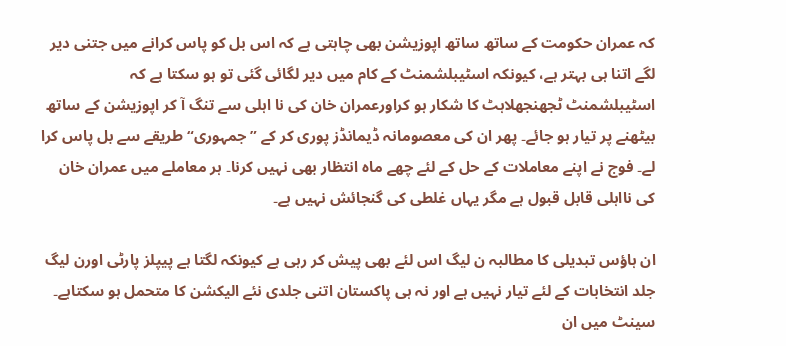کہ عمران حکومت کے ساتھ ساتھ اپوزیشن بھی چاہتی ہے کہ اس بل کو پاس کرانے میں جتنی دیر لگے اتنا ہی بہتر ہے، کیونکہ اسٹیبلشمنٹ کے کام میں دیر لگائی گئی تو ہو سکتا ہے کہ اسٹیبلشمنٹ ٹجھنجھلاہٹ کا شکار ہو کراورعمران خان کی نا اہلی سے تنگ آ کر اپوزیشن کے ساتھ بیٹھنے پر تیار ہو جائے۔ پھر ان کی معصومانہ ڈیمانڈز پوری کر کے ”جمہوری“ طریقے سے بل پاس کرا لے۔ فوج نے اپنے معاملات کے حل کے لئے چھے ماہ انتظار بھی نہیں کرنا۔ ہر معاملے میں عمران خان کی نااہلی قابل قبول ہے مگر یہاں غلطی کی گنجائش نہیں ہے۔

ان ہاؤس تبدیلی کا مطالبہ ن لیگ اس لئے بھی پیش کر رہی ہے کیونکہ لگتا ہے پیپلز پارٹی اورن لیگ جلد انتخابات کے لئے تیار نہیں ہے اور نہ ہی پاکستان اتنی جلدی نئے الیکشن کا متحمل ہو سکتاہے۔ سینٹ میں ان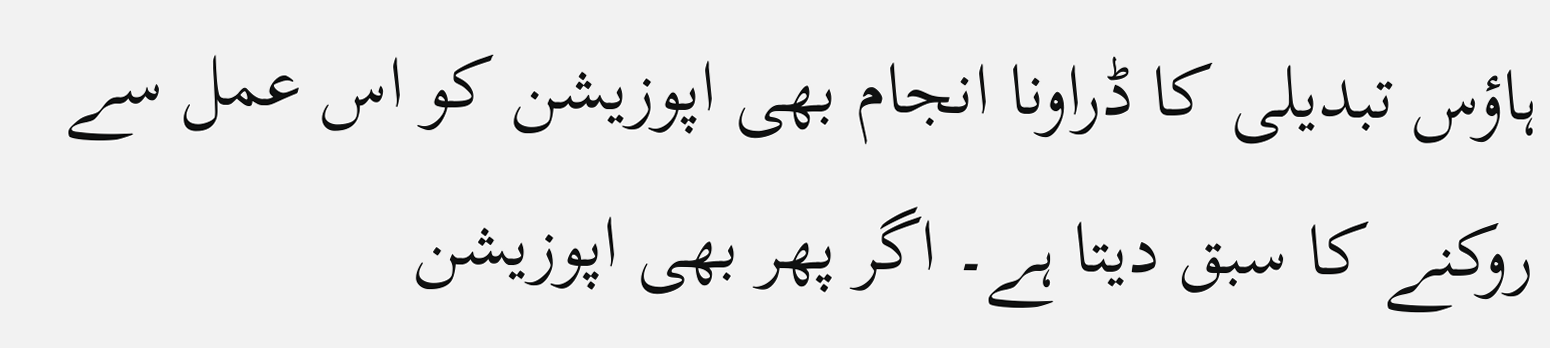ہاؤس تبدیلی کا ڈراونا انجام بھی اپوزیشن کو اس عمل سے روکنے کا سبق دیتا ہے۔ اگر پھر بھی اپوزیشن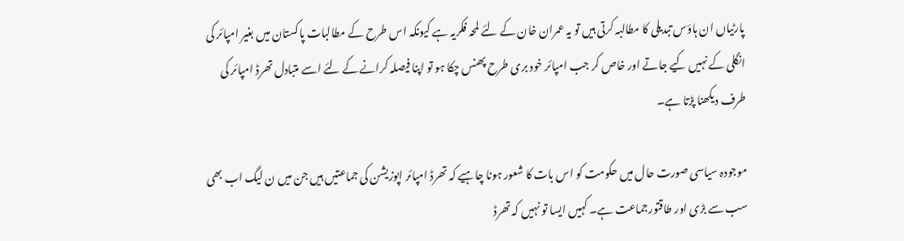پارٹیاں ان ہاؤس تبدیلی کا مطالبہ کرتی ہیں تو یہ عمران خان کے لئے لمحہ فکریہ ہے کیونکہ اس طرح کے مطالبات پاکستان میں بغیر امپائر کی انگلی کے نہیں کیے جاتے اور خاص کر جب امپائر خود بری طرح پھنس چکا ہو تو اپنا فیصلہ کرانے کے لئے اسے متبادل تھرڈ امپائر کی طرف دیکھنا پڑتا ہے۔

موجودہ سیاسی صورت حال میں حکومت کو اس بات کا شعور ہونا چاہیے کہ تھرڈ امپائر اپوزیشن کی جماعتیں ہیں جن میں ن لیگ اب بھی سب سے بڑی اور طاقتورجماعت ہے۔ کہیں ایسا تو نہیں کہ تھرڈ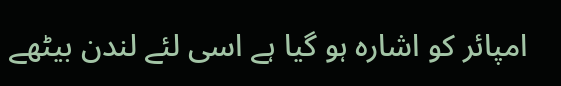امپائر کو اشارہ ہو گیا ہے اسی لئے لندن بیٹھے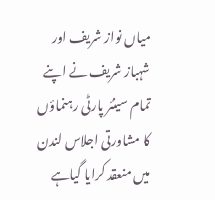میاں نواز شریف اور شہباز شریف نے اپنے تمام سینئر پارٹی رہنماؤں کا مشاورتی اجلاس لندن میں منعقد کرایا گیاہے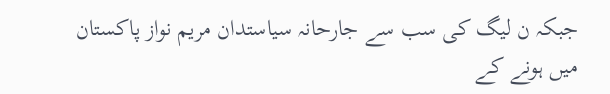جبکہ ن لیگ کی سب سے جارحانہ سیاستدان مریم نواز پاکستان میں ہونے کے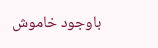باوجود خاموش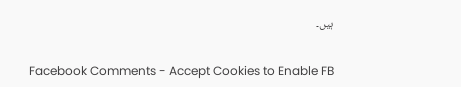ہیں۔


Facebook Comments - Accept Cookies to Enable FB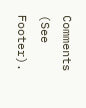Comments (See Footer).